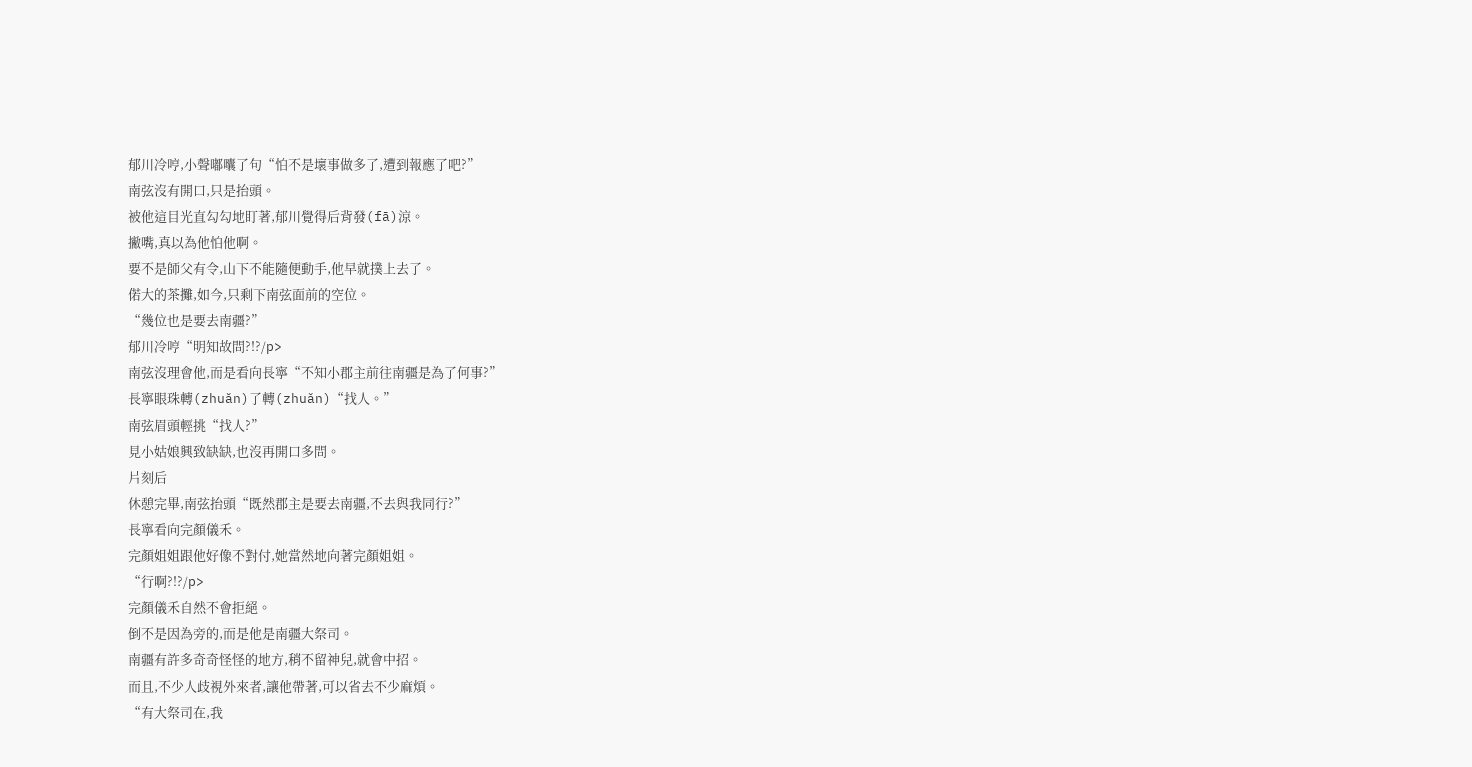郁川冷哼,小聲嘟囔了句“怕不是壞事做多了,遭到報應了吧?”
南弦沒有開口,只是抬頭。
被他這目光直勾勾地盯著,郁川覺得后背發(fā)涼。
撇嘴,真以為他怕他啊。
要不是師父有令,山下不能隨便動手,他早就撲上去了。
偌大的茶攤,如今,只剩下南弦面前的空位。
“幾位也是要去南疆?”
郁川冷哼“明知故問?!?/p>
南弦沒理會他,而是看向長寧“不知小郡主前往南疆是為了何事?”
長寧眼珠轉(zhuǎn)了轉(zhuǎn)“找人。”
南弦眉頭輕挑“找人?”
見小姑娘興致缺缺,也沒再開口多問。
片刻后
休憩完畢,南弦抬頭“既然郡主是要去南疆,不去與我同行?”
長寧看向完顏儀禾。
完顏姐姐跟他好像不對付,她當然地向著完顏姐姐。
“行啊?!?/p>
完顏儀禾自然不會拒絕。
倒不是因為旁的,而是他是南疆大祭司。
南疆有許多奇奇怪怪的地方,稍不留神兒,就會中招。
而且,不少人歧視外來者,讓他帶著,可以省去不少麻煩。
“有大祭司在,我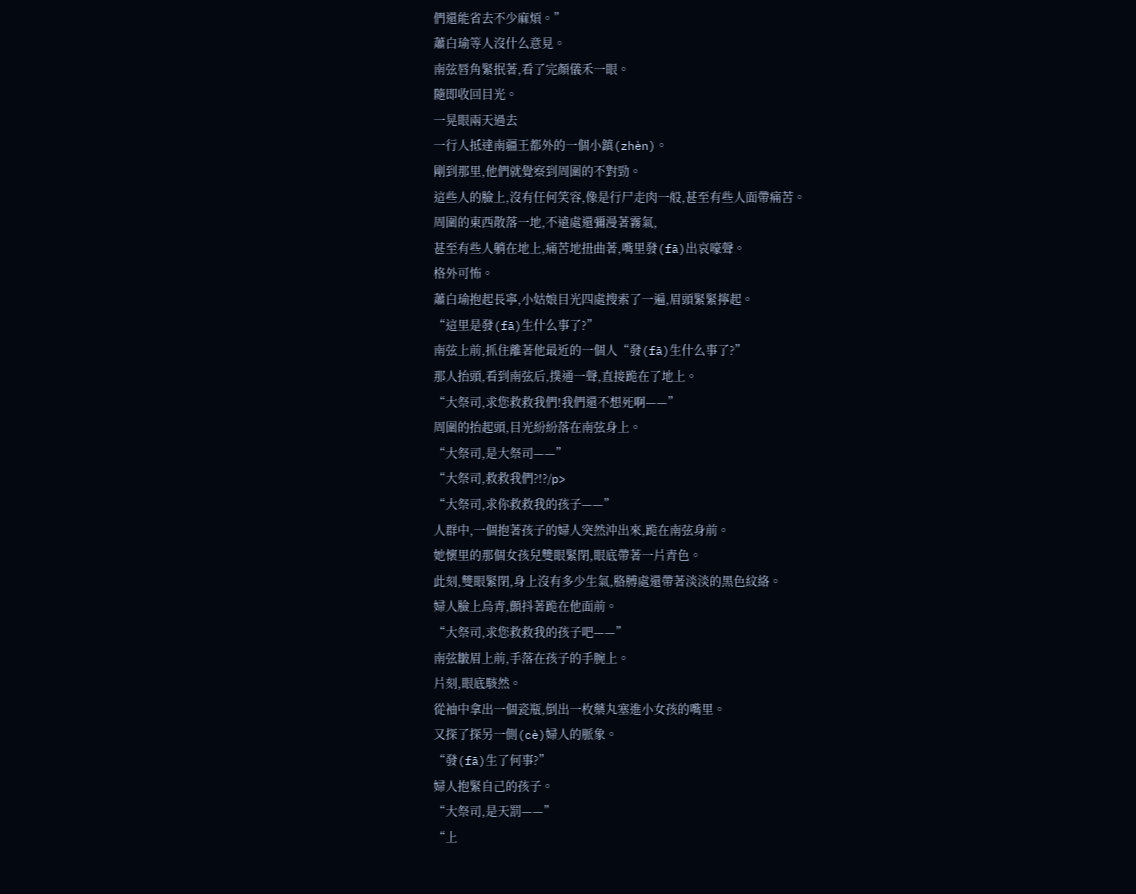們還能省去不少麻煩。”
蕭白瑜等人沒什么意見。
南弦唇角緊抿著,看了完顏儀禾一眼。
隨即收回目光。
一晃眼兩天過去
一行人抵達南疆王都外的一個小鎮(zhèn)。
剛到那里,他們就覺察到周圍的不對勁。
這些人的臉上,沒有任何笑容,像是行尸走肉一般,甚至有些人面帶痛苦。
周圍的東西散落一地,不遠處還彌漫著霧氣,
甚至有些人躺在地上,痛苦地扭曲著,嘴里發(fā)出哀嚎聲。
格外可怖。
蕭白瑜抱起長寧,小姑娘目光四處搜索了一遍,眉頭緊緊擰起。
“這里是發(fā)生什么事了?”
南弦上前,抓住離著他最近的一個人“發(fā)生什么事了?”
那人抬頭,看到南弦后,撲通一聲,直接跪在了地上。
“大祭司,求您救救我們!我們還不想死啊——”
周圍的抬起頭,目光紛紛落在南弦身上。
“大祭司,是大祭司——”
“大祭司,救救我們?!?/p>
“大祭司,求你救救我的孩子——”
人群中,一個抱著孩子的婦人突然沖出來,跪在南弦身前。
她懷里的那個女孩兒雙眼緊閉,眼底帶著一片青色。
此刻,雙眼緊閉,身上沒有多少生氣,胳膊處還帶著淡淡的黑色紋絡。
婦人臉上烏青,顫抖著跪在他面前。
“大祭司,求您救救我的孩子吧——”
南弦皺眉上前,手落在孩子的手腕上。
片刻,眼底駭然。
從袖中拿出一個瓷瓶,倒出一枚藥丸塞進小女孩的嘴里。
又探了探另一側(cè)婦人的脈象。
“發(fā)生了何事?”
婦人抱緊自己的孩子。
“大祭司,是天罰——”
“上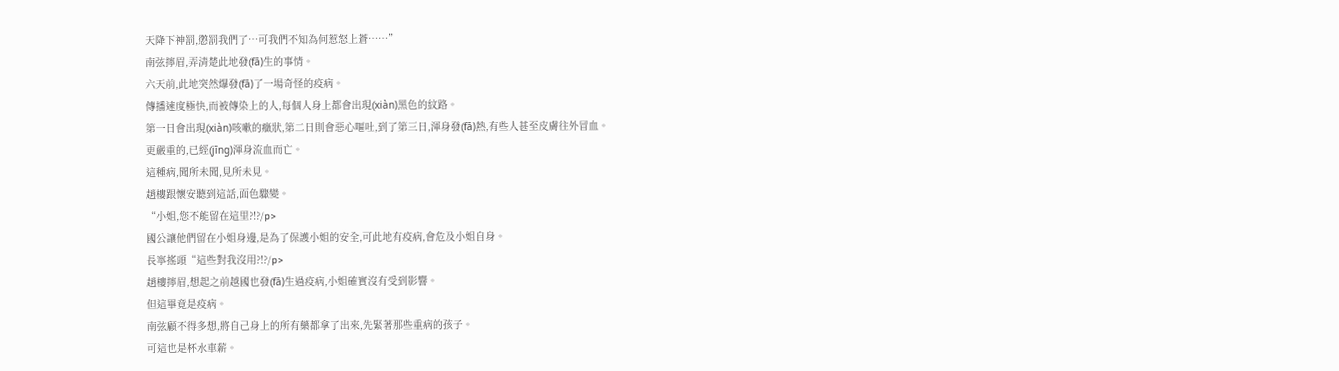天降下神罰,懲罰我們了…可我們不知為何惹怒上蒼……”
南弦擰眉,弄清楚此地發(fā)生的事情。
六天前,此地突然爆發(fā)了一場奇怪的疫病。
傳播速度極快,而被傳染上的人,每個人身上都會出現(xiàn)黑色的紋路。
第一日會出現(xiàn)咳嗽的癥狀,第二日則會惡心嘔吐,到了第三日,渾身發(fā)熱,有些人甚至皮膚往外冒血。
更嚴重的,已經(jīng)渾身流血而亡。
這種病,聞所未聞,見所未見。
趙樓跟懷安聽到這話,面色驟變。
“小姐,您不能留在這里?!?/p>
國公讓他們留在小姐身邊,是為了保護小姐的安全,可此地有疫病,會危及小姐自身。
長寧搖頭“這些對我沒用?!?/p>
趙樓擰眉,想起之前越國也發(fā)生過疫病,小姐確實沒有受到影響。
但這畢竟是疫病。
南弦顧不得多想,將自己身上的所有藥都拿了出來,先緊著那些重病的孩子。
可這也是杯水車薪。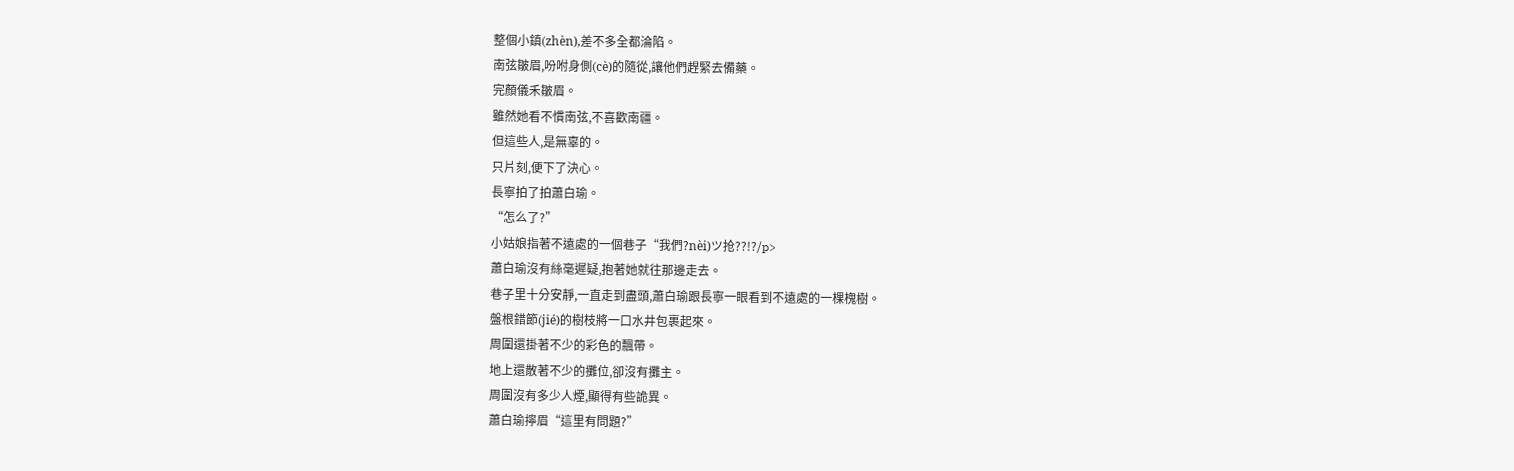整個小鎮(zhèn),差不多全都淪陷。
南弦皺眉,吩咐身側(cè)的隨從,讓他們趕緊去備藥。
完顏儀禾皺眉。
雖然她看不慣南弦,不喜歡南疆。
但這些人,是無辜的。
只片刻,便下了決心。
長寧拍了拍蕭白瑜。
“怎么了?”
小姑娘指著不遠處的一個巷子“我們?nèi)ツ抢??!?/p>
蕭白瑜沒有絲毫遲疑,抱著她就往那邊走去。
巷子里十分安靜,一直走到盡頭,蕭白瑜跟長寧一眼看到不遠處的一棵槐樹。
盤根錯節(jié)的樹枝將一口水井包裹起來。
周圍還掛著不少的彩色的飄帶。
地上還散著不少的攤位,卻沒有攤主。
周圍沒有多少人煙,顯得有些詭異。
蕭白瑜擰眉“這里有問題?”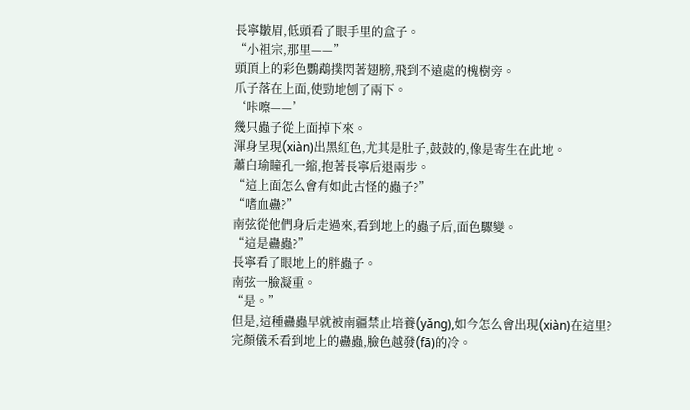長寧皺眉,低頭看了眼手里的盒子。
“小祖宗,那里——”
頭頂上的彩色鸚鵡撲閃著翅膀,飛到不遠處的槐樹旁。
爪子落在上面,使勁地刨了兩下。
‘咔嚓——’
幾只蟲子從上面掉下來。
渾身呈現(xiàn)出黑紅色,尤其是肚子,鼓鼓的,像是寄生在此地。
蕭白瑜瞳孔一縮,抱著長寧后退兩步。
“這上面怎么會有如此古怪的蟲子?”
“嗜血蠱?”
南弦從他們身后走過來,看到地上的蟲子后,面色驟變。
“這是蠱蟲?”
長寧看了眼地上的胖蟲子。
南弦一臉凝重。
“是。”
但是,這種蠱蟲早就被南疆禁止培養(yǎng),如今怎么會出現(xiàn)在這里?
完顏儀禾看到地上的蠱蟲,臉色越發(fā)的冷。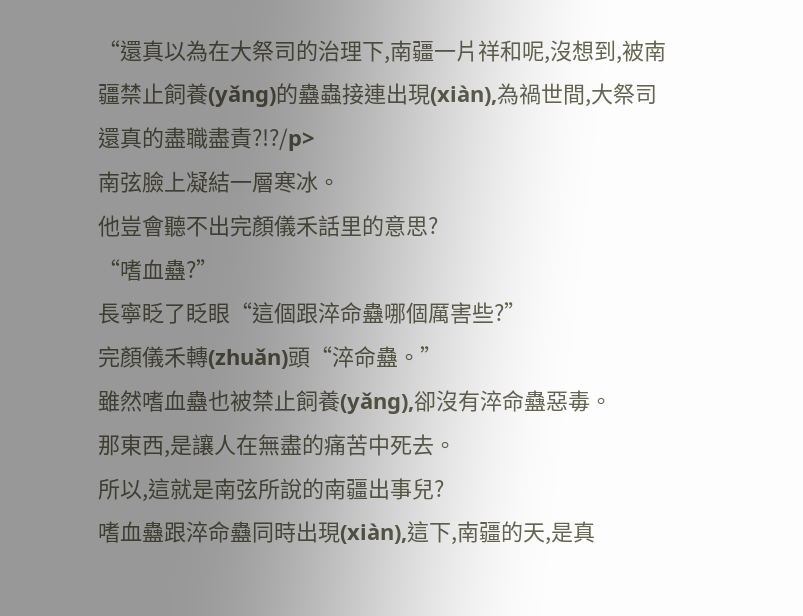“還真以為在大祭司的治理下,南疆一片祥和呢,沒想到,被南疆禁止飼養(yǎng)的蠱蟲接連出現(xiàn),為禍世間,大祭司還真的盡職盡責?!?/p>
南弦臉上凝結一層寒冰。
他豈會聽不出完顏儀禾話里的意思?
“嗜血蠱?”
長寧眨了眨眼“這個跟淬命蠱哪個厲害些?”
完顏儀禾轉(zhuǎn)頭“淬命蠱。”
雖然嗜血蠱也被禁止飼養(yǎng),卻沒有淬命蠱惡毒。
那東西,是讓人在無盡的痛苦中死去。
所以,這就是南弦所說的南疆出事兒?
嗜血蠱跟淬命蠱同時出現(xiàn),這下,南疆的天,是真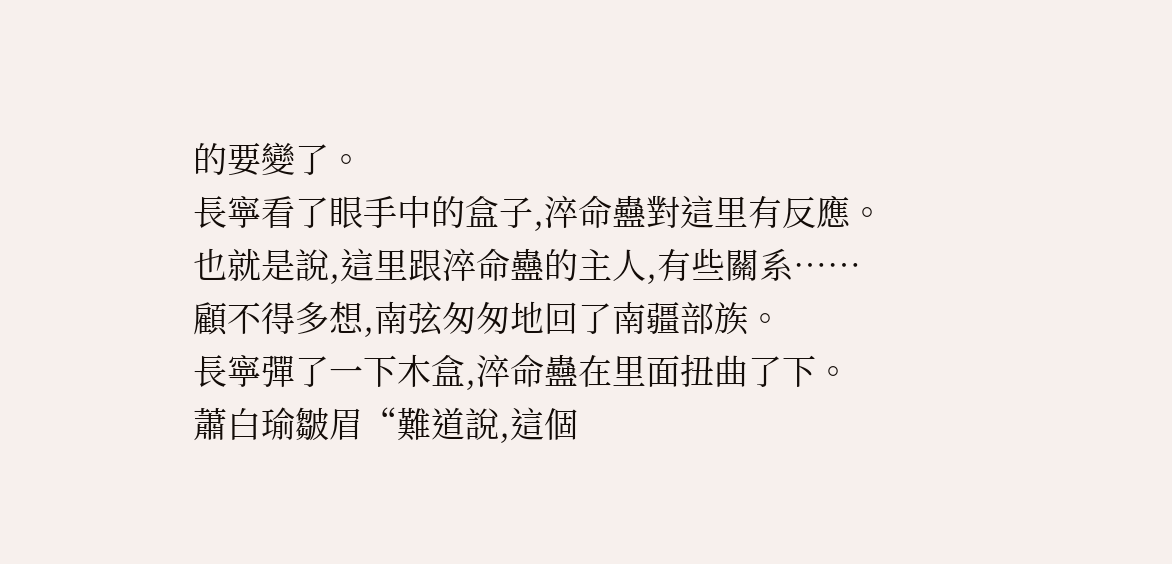的要變了。
長寧看了眼手中的盒子,淬命蠱對這里有反應。
也就是說,這里跟淬命蠱的主人,有些關系……
顧不得多想,南弦匆匆地回了南疆部族。
長寧彈了一下木盒,淬命蠱在里面扭曲了下。
蕭白瑜皺眉“難道說,這個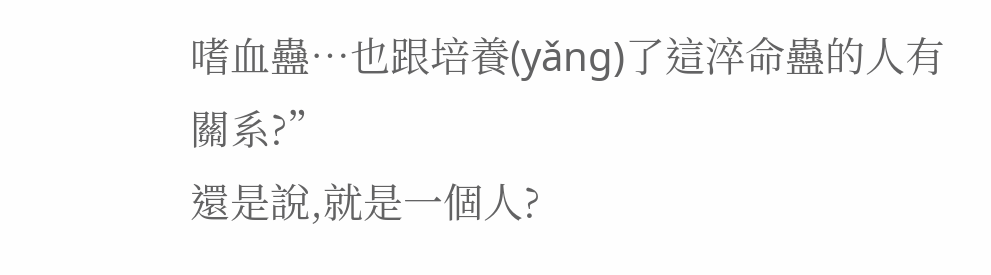嗜血蠱…也跟培養(yǎng)了這淬命蠱的人有關系?”
還是說,就是一個人?